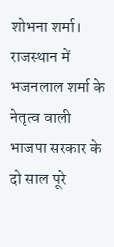शोभना शर्मा। राजस्थान में भजनलाल शर्मा के नेतृत्व वाली भाजपा सरकार के दो साल पूरे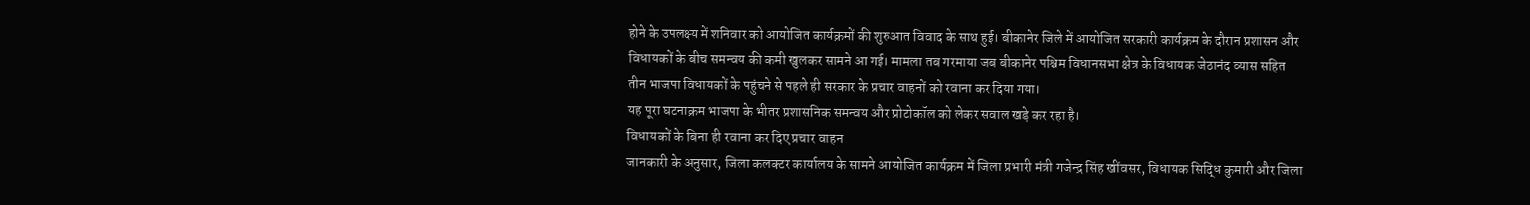होने के उपलक्ष्य में शनिवार को आयोजित कार्यक्रमों की शुरुआत विवाद के साथ हुई। बीकानेर जिले में आयोजित सरकारी कार्यक्रम के दौरान प्रशासन और विधायकों के बीच समन्वय की कमी खुलकर सामने आ गई। मामला तब गरमाया जब बीकानेर पश्चिम विधानसभा क्षेत्र के विधायक जेठानंद व्यास सहित तीन भाजपा विधायकों के पहुंचने से पहले ही सरकार के प्रचार वाहनों को रवाना कर दिया गया।
यह पूरा घटनाक्रम भाजपा के भीतर प्रशासनिक समन्वय और प्रोटोकॉल को लेकर सवाल खड़े कर रहा है।
विधायकों के बिना ही रवाना कर दिए प्रचार वाहन
जानकारी के अनुसार, जिला कलक्टर कार्यालय के सामने आयोजित कार्यक्रम में जिला प्रभारी मंत्री गजेन्द्र सिंह खींवसर, विधायक सिद्धि कुमारी और जिला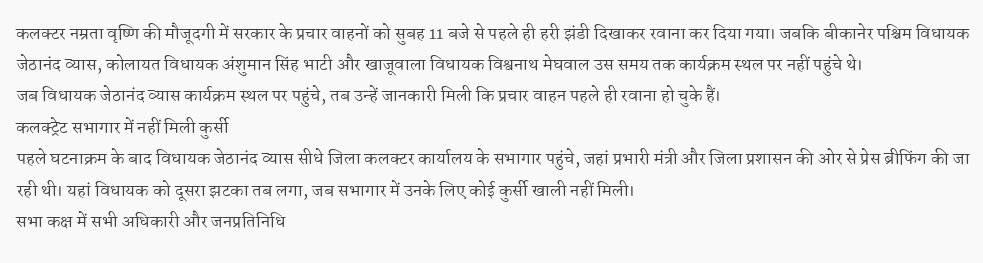कलक्टर नम्रता वृष्णि की मौजूदगी में सरकार के प्रचार वाहनों को सुबह 11 बजे से पहले ही हरी झंडी दिखाकर रवाना कर दिया गया। जबकि बीकानेर पश्चिम विधायक जेठानंद व्यास, कोलायत विधायक अंशुमान सिंह भाटी और खाजूवाला विधायक विश्वनाथ मेघवाल उस समय तक कार्यक्रम स्थल पर नहीं पहुंचे थे।
जब विधायक जेठानंद व्यास कार्यक्रम स्थल पर पहुंचे, तब उन्हें जानकारी मिली कि प्रचार वाहन पहले ही रवाना हो चुके हैं।
कलक्ट्रेट सभागार में नहीं मिली कुर्सी
पहले घटनाक्रम के बाद विधायक जेठानंद व्यास सीधे जिला कलक्टर कार्यालय के सभागार पहुंचे, जहां प्रभारी मंत्री और जिला प्रशासन की ओर से प्रेस ब्रीफिंग की जा रही थी। यहां विधायक को दूसरा झटका तब लगा, जब सभागार में उनके लिए कोई कुर्सी खाली नहीं मिली।
सभा कक्ष में सभी अधिकारी और जनप्रतिनिधि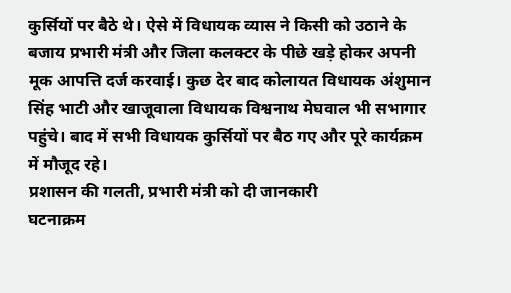कुर्सियों पर बैठे थे। ऐसे में विधायक व्यास ने किसी को उठाने के बजाय प्रभारी मंत्री और जिला कलक्टर के पीछे खड़े होकर अपनी मूक आपत्ति दर्ज करवाई। कुछ देर बाद कोलायत विधायक अंशुमान सिंह भाटी और खाजूवाला विधायक विश्वनाथ मेघवाल भी सभागार पहुंचे। बाद में सभी विधायक कुर्सियों पर बैठ गए और पूरे कार्यक्रम में मौजूद रहे।
प्रशासन की गलती, प्रभारी मंत्री को दी जानकारी
घटनाक्रम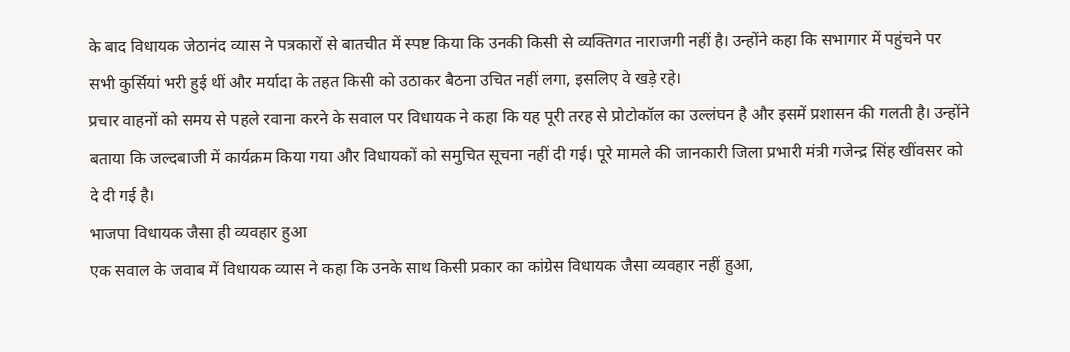के बाद विधायक जेठानंद व्यास ने पत्रकारों से बातचीत में स्पष्ट किया कि उनकी किसी से व्यक्तिगत नाराजगी नहीं है। उन्होंने कहा कि सभागार में पहुंचने पर सभी कुर्सियां भरी हुई थीं और मर्यादा के तहत किसी को उठाकर बैठना उचित नहीं लगा, इसलिए वे खड़े रहे।
प्रचार वाहनों को समय से पहले रवाना करने के सवाल पर विधायक ने कहा कि यह पूरी तरह से प्रोटोकॉल का उल्लंघन है और इसमें प्रशासन की गलती है। उन्होंने बताया कि जल्दबाजी में कार्यक्रम किया गया और विधायकों को समुचित सूचना नहीं दी गई। पूरे मामले की जानकारी जिला प्रभारी मंत्री गजेन्द्र सिंह खींवसर को दे दी गई है।
भाजपा विधायक जैसा ही व्यवहार हुआ
एक सवाल के जवाब में विधायक व्यास ने कहा कि उनके साथ किसी प्रकार का कांग्रेस विधायक जैसा व्यवहार नहीं हुआ,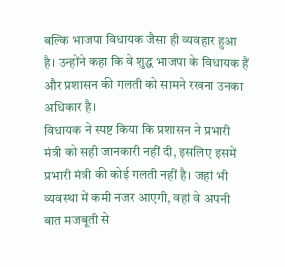बल्कि भाजपा विधायक जैसा ही व्यवहार हुआ है। उन्होंने कहा कि वे शुद्ध भाजपा के विधायक हैं और प्रशासन की गलती को सामने रखना उनका अधिकार है।
विधायक ने स्पष्ट किया कि प्रशासन ने प्रभारी मंत्री को सही जानकारी नहीं दी, इसलिए इसमें प्रभारी मंत्री की कोई गलती नहीं है। जहां भी व्यवस्था में कमी नजर आएगी, वहां वे अपनी बात मजबूती से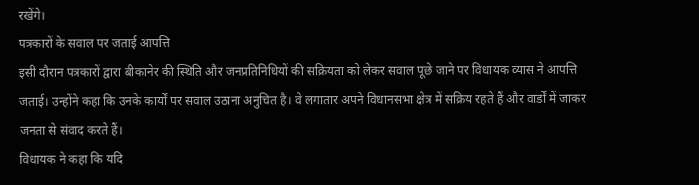रखेंगे।
पत्रकारों के सवाल पर जताई आपत्ति
इसी दौरान पत्रकारों द्वारा बीकानेर की स्थिति और जनप्रतिनिधियों की सक्रियता को लेकर सवाल पूछे जाने पर विधायक व्यास ने आपत्ति जताई। उन्होंने कहा कि उनके कार्यों पर सवाल उठाना अनुचित है। वे लगातार अपने विधानसभा क्षेत्र में सक्रिय रहते हैं और वार्डों में जाकर जनता से संवाद करते हैं।
विधायक ने कहा कि यदि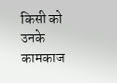किसी को उनके कामकाज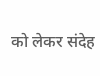को लेकर संदेह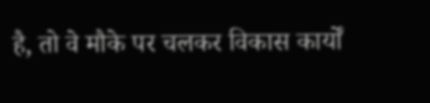है, तो वे मौके पर चलकर विकास कार्यों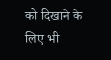को दिखाने के लिए भी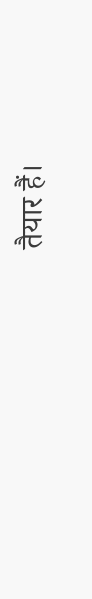तैयार हैं।